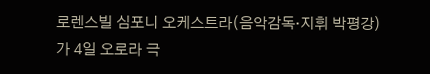로렌스빌 심포니 오케스트라(음악감독·지휘 박평강)가 4일 오로라 극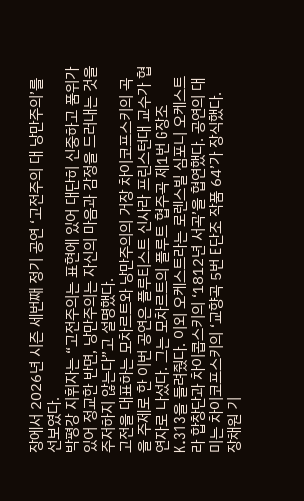장에서 2026년 시즌 세번째 정기 공연 ‘고전주의 대 낭만주의’를 선보였다.
박평강 지휘자는 “고전주의는 표현에 있어 대단히 신중하고 품위가 있어 정교한 반면, 낭만주의는 자신의 마음과 감정을 드러내는 것을 주저하지 않는다”고 설명했다.
고전을 대표하는 모차르트와 낭만주의의 거장 차이코프스키의 곡을 주제로 한 이번 공연은 플루티스트 신사라 프린스턴대 교수가 협연자로 나섰다. 그는 모차르트의 플루트 협주곡 제1번 G장조 K.313을 들려줬다. 이외 오케스트라는 로렌스빌 심포니 오케스트라 합창단과 차이콥스키의 ‘1812년 서곡’을 협연했다. 공연의 대미는 차이코프스키의 ‘교향곡 5번 E단조 작품 64’가 장식했다.
장채원 기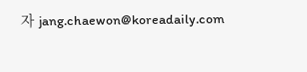자 jang.chaewon@koreadaily.com